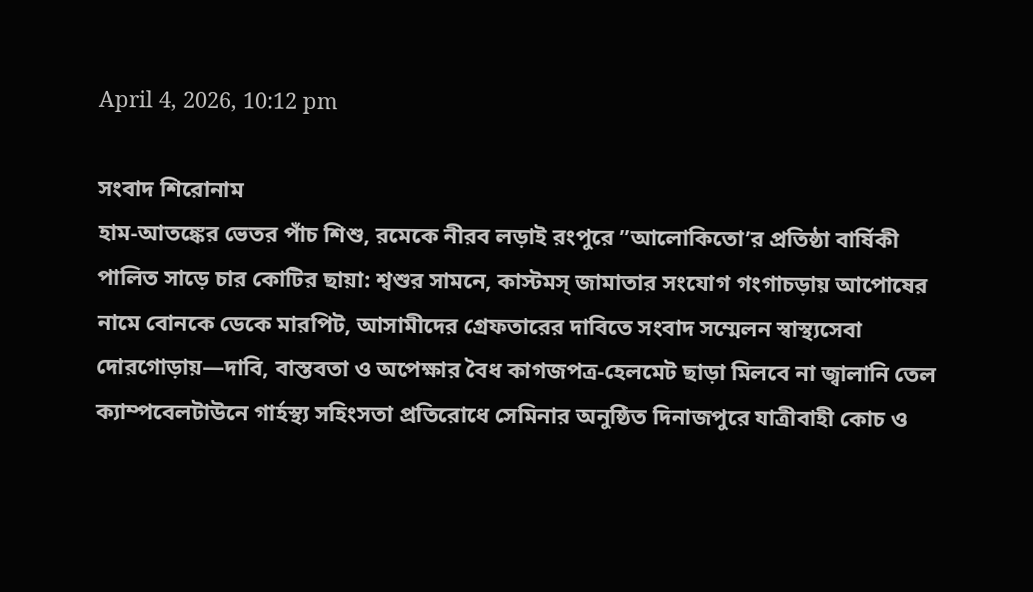April 4, 2026, 10:12 pm

সংবাদ শিরোনাম
হাম-আতঙ্কের ভেতর পাঁচ শিশু, রমেকে নীরব লড়াই রংপুরে ”আলোকিতো’র প্রতিষ্ঠা বার্ষিকী পালিত সাড়ে চার কোটির ছায়া: শ্বশুর সামনে, কাস্টমস্ জামাতার সংযোগ গংগাচড়ায় আপোষের নামে বোনকে ডেকে মারপিট, আসামীদের গ্রেফতারের দাবিতে সংবাদ সম্মেলন স্বাস্থ্যসেবা দোরগোড়ায়—দাবি, বাস্তবতা ও অপেক্ষার বৈধ কাগজপত্র-হেলমেট ছাড়া মিলবে না জ্বালানি তেল ক্যাম্পবেলটাউনে গার্হস্থ্য সহিংসতা প্রতিরোধে সেমিনার অনুষ্ঠিত দিনাজপুরে যাত্রীবাহী কোচ ও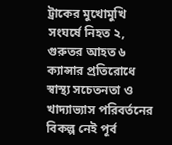ট্রাকের মুখোমুখি সংঘর্ষে নিহত ২, গুরুতর আহত ৬ ক্যান্সার প্রতিরোধে স্বাস্থ্য সচেতনতা ও খাদ্যাভ্যাস পরিবর্তনের বিকল্প নেই পূর্ব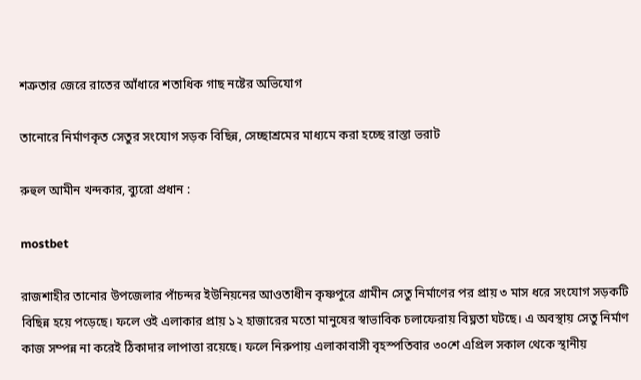শত্রুতার জেরে রাতের আঁধারে শতাধিক গাছ নষ্টের অভিযোগ

তানোরে নির্মাণকৃত সেতুর সংযোগ সড়ক বিছিন্ন, সেচ্ছাশ্রমের মাধ্যমে করা হচ্ছে রাস্তা ভরাট

রুহুল আমীন খন্দকার, ব্যুরো প্রধান :

mostbet

রাজশাহীর তানোর উপজেলার পাঁচন্দর ইউনিয়নের আওতাধীন কৃষ্ণপুরে গ্রামীন সেতু নির্মাণের পর প্রায় ৩ মাস ধরে সংযোগ সড়কটি বিছিন্ন হয়ে পড়েছে। ফলে ওই এলাকার প্রায় ১২ হাজারের মতো মানুষের স্বাভাবিক চলাফেরায় বিঘ্নতা ঘটছে। এ অবস্থায় সেতু নির্মাণ কাজ সম্পন্ন না করেই ঠিকাদার লাপাত্তা রয়েছে। ফলে নিরুপায় এলাকাবাসী বৃহস্পতিবার ৩০শে এপ্রিল সকাল থেকে স্থানীয়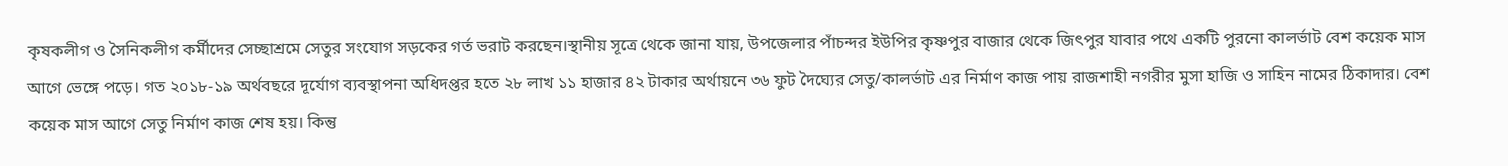কৃষকলীগ ও সৈনিকলীগ কর্মীদের সেচ্ছাশ্রমে সেতুর সংযোগ সড়কের গর্ত ভরাট করছেন।স্থানীয় সূত্রে থেকে জানা যায়, উপজেলার পাঁচন্দর ইউপির কৃষ্ণপুর বাজার থেকে জিৎপুর যাবার পথে একটি পুরনো কালর্ভাট বেশ কয়েক মাস আগে ভেঙ্গে পড়ে। গত ২০১৮-১৯ অর্থবছরে দূর্যোগ ব্যবস্থাপনা অধিদপ্তর হতে ২৮ লাখ ১১ হাজার ৪২ টাকার অর্থায়নে ৩৬ ফুট দৈঘ্যের সেতু/কালর্ভাট এর নির্মাণ কাজ পায় রাজশাহী নগরীর মুসা হাজি ও সাহিন নামের ঠিকাদার। বেশ কয়েক মাস আগে সেতু নির্মাণ কাজ শেষ হয়। কিন্তু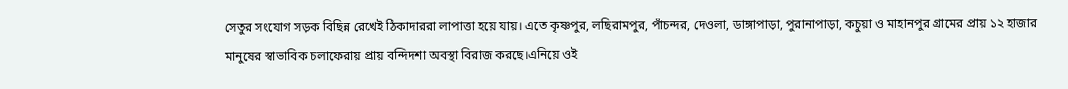সেতুর সংযোগ সড়ক বিছিন্ন রেখেই ঠিকাদাররা লাপাত্তা হয়ে যায়। এতে কৃষ্ণপুর, লছিরামপুর, পাঁচন্দর, দেওলা, ডাঙ্গাপাড়া, পুরানাপাড়া, কচুয়া ও মাহানপুর গ্রামের প্রায় ১২ হাজার মানুষের স্বাভাবিক চলাফেরায় প্রায় বন্দিদশা অবস্থা বিরাজ করছে।এনিয়ে ওই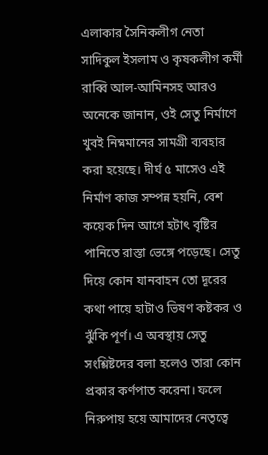এলাকার সৈনিকলীগ নেতা সাদিকুল ইসলাম ও কৃষকলীগ কর্মী রাব্বি আল-আমিনসহ আরও অনেকে জানান, ওই সেতু নির্মাণে খুবই নিম্নমানের সামগ্রী ব্যবহার করা হয়েছে। দীর্ঘ ৫ মাসেও এই নির্মাণ কাজ সম্পন্ন হয়নি, বেশ কয়েক দিন আগে হটাৎ বৃষ্টির পানিতে রাস্তা ভেঙ্গে পড়েছে। সেতু দিয়ে কোন যানবাহন তো দূরের কথা পায়ে হাটাও ভিষণ কষ্টকর ও ঝুঁকি পূর্ণ। এ অবস্থায় সেতু সংশ্লিষ্টদের বলা হলেও তারা কোন প্রকার কর্ণপাত করেনা। ফলে নিরুপায় হয়ে আমাদের নেতৃত্বে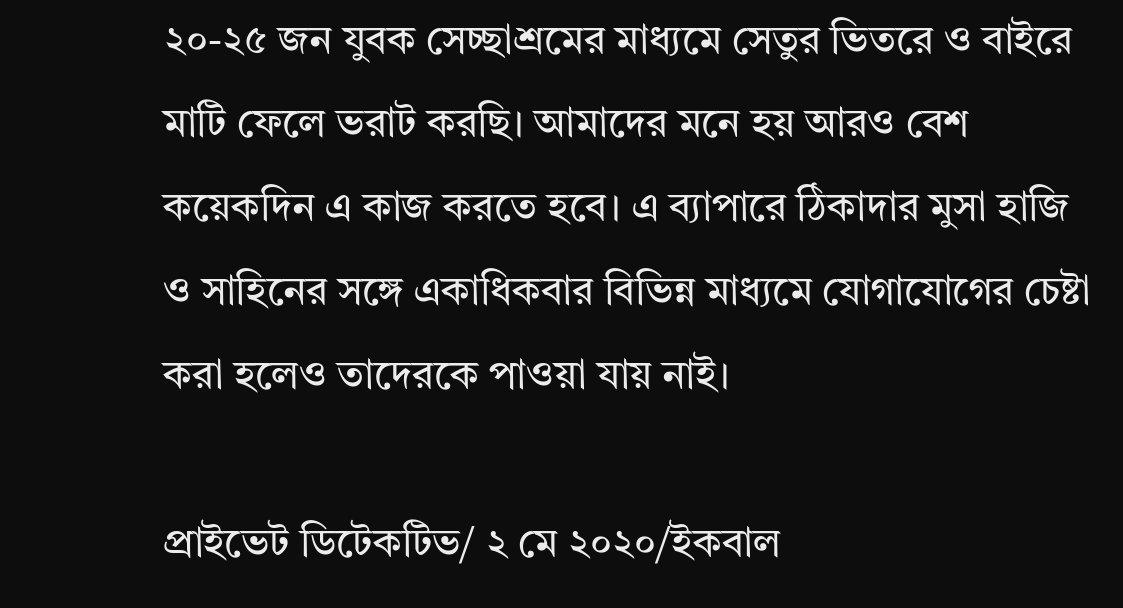২০-২৫ জন যুবক সেচ্ছাশ্রমের মাধ্যমে সেতুর ভিতরে ও বাইরে মাটি ফেলে ভরাট করছি। আমাদের মনে হয় আরও বেশ কয়েকদিন এ কাজ করতে হবে। এ ব্যাপারে ঠিকাদার মুসা হাজি ও সাহিনের সঙ্গে একাধিকবার বিভিন্ন মাধ্যমে যোগাযোগের চেষ্টা করা হলেও তাদেরকে পাওয়া যায় নাই।

প্রাইভেট ডিটেকটিভ/ ২ মে ২০২০/ইকবাল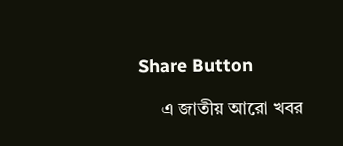Share Button

     এ জাতীয় আরো খবর